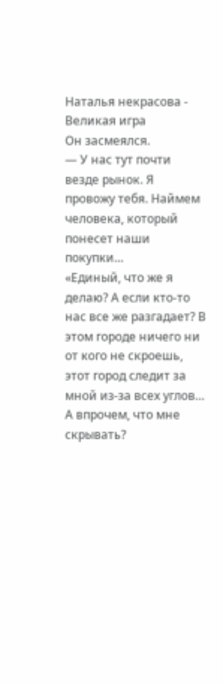Наталья некрасова - Великая игра
Он засмеялся.
— У нас тут почти везде рынок. Я провожу тебя. Наймем человека, который понесет наши покупки…
«Единый, что же я делаю? А если кто-то нас все же разгадает? В этом городе ничего ни от кого не скроешь, этот город следит за мной из-за всех углов… А впрочем, что мне скрывать?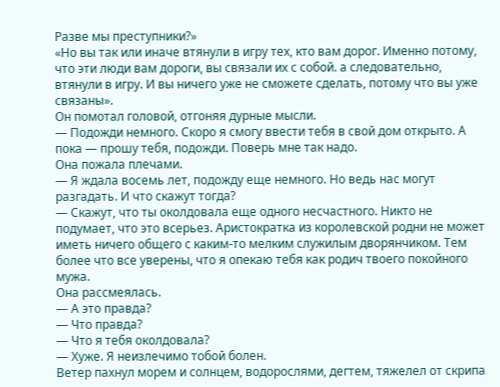Разве мы преступники?»
«Но вы так или иначе втянули в игру тех, кто вам дорог. Именно потому, что эти люди вам дороги, вы связали их с собой. а следовательно, втянули в игру. И вы ничего уже не сможете сделать, потому что вы уже связаны».
Он помотал головой, отгоняя дурные мысли.
— Подожди немного. Скоро я смогу ввести тебя в свой дом открыто. А пока — прошу тебя, подожди. Поверь мне так надо.
Она пожала плечами.
— Я ждала восемь лет, подожду еще немного. Но ведь нас могут разгадать. И что скажут тогда?
— Скажут, что ты околдовала еще одного несчастного. Никто не подумает, что это всерьез. Аристократка из королевской родни не может иметь ничего общего с каким-то мелким служилым дворянчиком. Тем более что все уверены, что я опекаю тебя как родич твоего покойного мужа.
Она рассмеялась.
— А это правда?
— Что правда?
— Что я тебя околдовала?
— Хуже. Я неизлечимо тобой болен.
Ветер пахнул морем и солнцем, водорослями, дегтем, тяжелел от скрипа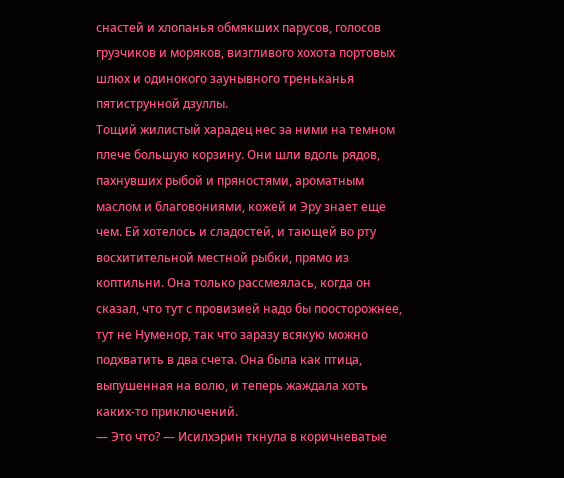снастей и хлопанья обмякших парусов, голосов грузчиков и моряков, визгливого хохота портовых шлюх и одинокого заунывного треньканья пятиструнной дзуллы.
Тощий жилистый харадец нес за ними на темном плече большую корзину. Они шли вдоль рядов, пахнувших рыбой и пряностями, ароматным маслом и благовониями, кожей и Эру знает еще чем. Ей хотелось и сладостей, и тающей во рту восхитительной местной рыбки, прямо из коптильни. Она только рассмеялась, когда он сказал, что тут с провизией надо бы поосторожнее, тут не Нуменор, так что заразу всякую можно подхватить в два счета. Она была как птица, выпушенная на волю, и теперь жаждала хоть каких-то приключений.
— Это что? — Исилхэрин ткнула в коричневатые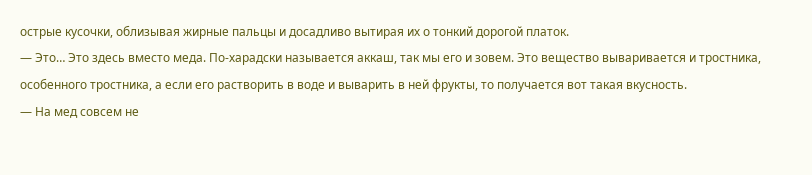острые кусочки, облизывая жирные пальцы и досадливо вытирая их о тонкий дорогой платок.
— Это… Это здесь вместо меда. По-харадски называется аккаш, так мы его и зовем. Это вещество вываривается и тростника, особенного тростника, а если его растворить в воде и выварить в ней фрукты, то получается вот такая вкусность.
— На мед совсем не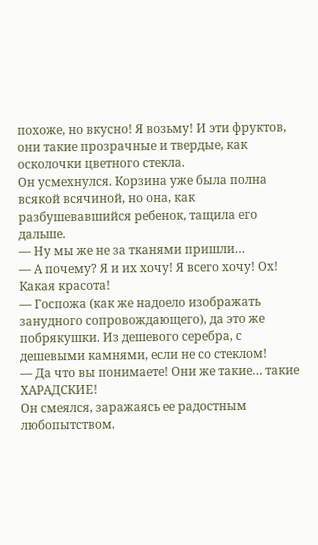похоже, но вкусно! Я возьму! И эти фруктов, они такие прозрачные и твердые, как осколочки цветного стекла.
Он усмехнулся. Корзина уже была полна всякой всячиной, но она, как разбушевавшийся ребенок, тащила его дальше.
— Ну мы же не за тканями пришли…
— А почему? Я и их хочу! Я всего хочу! Ох! Какая красота!
— Госпожа (как же надоело изображать занудного сопровождающего), да это же побрякушки. Из дешевого серебра, с дешевыми камнями, если не со стеклом!
— Да что вы понимаете! Они же такие… такие ХАРАДСКИЕ!
Он смеялся, заражаясь ее радостным любопытством.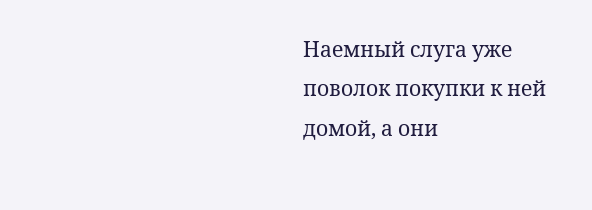Наемный слуга уже поволок покупки к ней домой, а они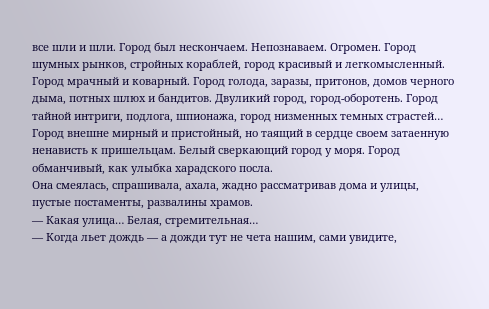все шли и шли. Город был нескончаем. Непознаваем. Огромен. Город шумных рынков, стройных кораблей, город красивый и легкомысленный. Город мрачный и коварный. Город голода, заразы, притонов, домов черного дыма, потных шлюх и бандитов. Двуликий город, город-оборотень. Город тайной интриги, подлога, шпионажа, город низменных темных страстей… Город внешне мирный и пристойный, но таящий в сердце своем затаенную ненависть к пришельцам. Белый сверкающий город у моря. Город обманчивый, как улыбка харадского посла.
Она смеялась, спрашивала, ахала, жадно рассматривав дома и улицы, пустые постаменты, развалины храмов.
— Какая улица… Белая, стремительная…
— Когда льет дождь — а дожди тут не чета нашим, сами увидите,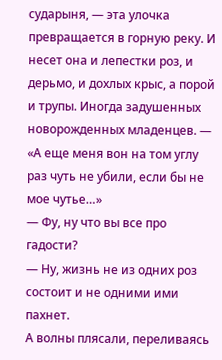сударыня, — эта улочка превращается в горную реку. И несет она и лепестки роз, и дерьмо, и дохлых крыс, а порой и трупы. Иногда задушенных новорожденных младенцев. — «А еще меня вон на том углу раз чуть не убили, если бы не мое чутье…»
— Фу, ну что вы все про гадости?
— Ну, жизнь не из одних роз состоит и не одними ими пахнет.
А волны плясали, переливаясь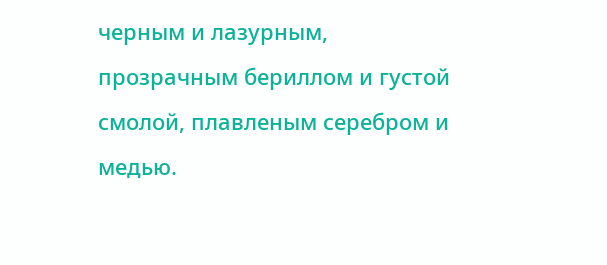черным и лазурным, прозрачным бериллом и густой смолой, плавленым серебром и медью.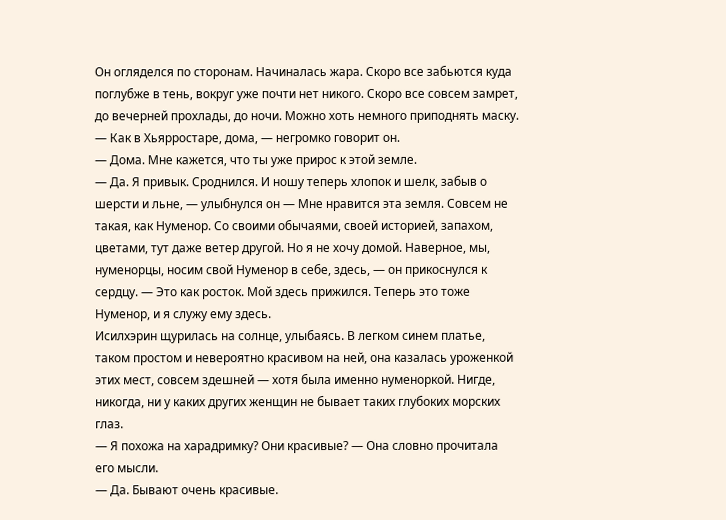Он огляделся по сторонам. Начиналась жара. Скоро все забьются куда поглубже в тень, вокруг уже почти нет никого. Скоро все совсем замрет, до вечерней прохлады, до ночи. Можно хоть немного приподнять маску.
— Как в Хьярростаре, дома, — негромко говорит он.
— Дома. Мне кажется, что ты уже прирос к этой земле.
— Да. Я привык. Сроднился. И ношу теперь хлопок и шелк, забыв о шерсти и льне, — улыбнулся он — Мне нравится эта земля. Совсем не такая, как Нуменор. Со своими обычаями, своей историей, запахом, цветами, тут даже ветер другой. Но я не хочу домой. Наверное, мы, нуменорцы, носим свой Нуменор в себе, здесь, — он прикоснулся к сердцу. — Это как росток. Мой здесь прижился. Теперь это тоже Нуменор, и я служу ему здесь.
Исилхэрин щурилась на солнце, улыбаясь. В легком синем платье, таком простом и невероятно красивом на ней, она казалась уроженкой этих мест, совсем здешней — хотя была именно нуменоркой. Нигде, никогда, ни у каких других женщин не бывает таких глубоких морских глаз.
— Я похожа на харадримку? Они красивые? — Она словно прочитала его мысли.
— Да. Бывают очень красивые.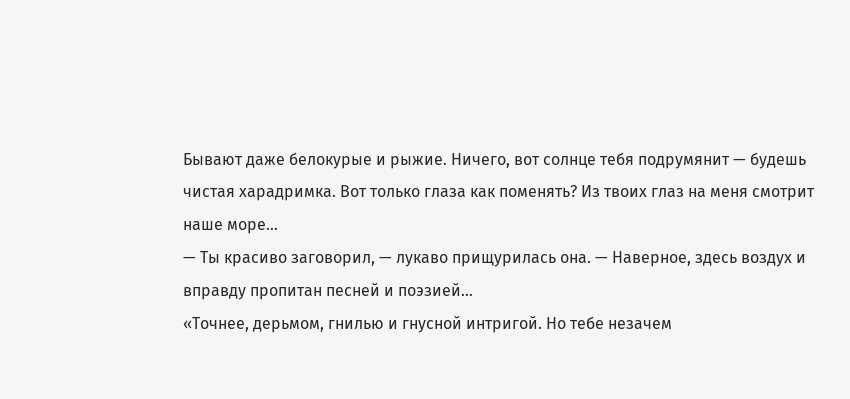Бывают даже белокурые и рыжие. Ничего, вот солнце тебя подрумянит — будешь чистая харадримка. Вот только глаза как поменять? Из твоих глаз на меня смотрит наше море…
— Ты красиво заговорил, — лукаво прищурилась она. — Наверное, здесь воздух и вправду пропитан песней и поэзией…
«Точнее, дерьмом, гнилью и гнусной интригой. Но тебе незачем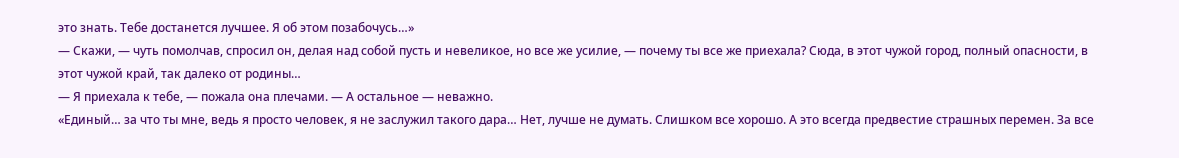это знать. Тебе достанется лучшее. Я об этом позабочусь…»
— Скажи, — чуть помолчав, спросил он, делая над собой пусть и невеликое, но все же усилие, — почему ты все же приехала? Сюда, в этот чужой город, полный опасности, в этот чужой край, так далеко от родины…
— Я приехала к тебе, — пожала она плечами. — А остальное — неважно.
«Единый… за что ты мне, ведь я просто человек, я не заслужил такого дара… Нет, лучше не думать. Слишком все хорошо. А это всегда предвестие страшных перемен. За все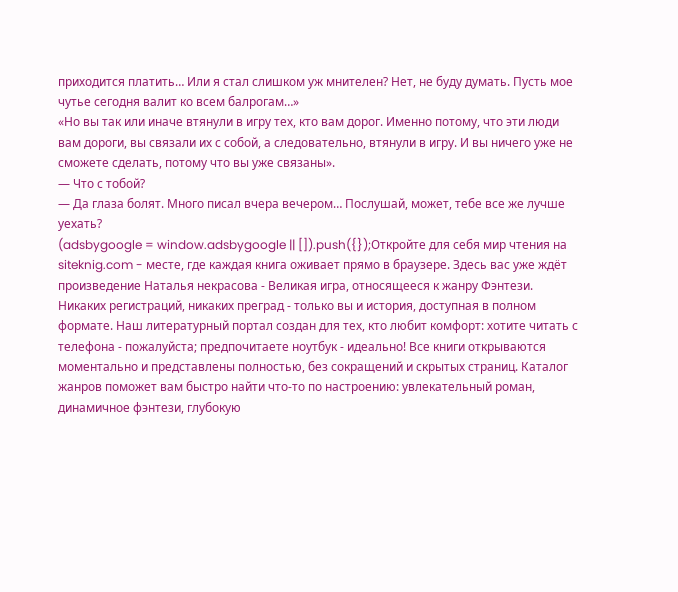приходится платить… Или я стал слишком уж мнителен? Нет, не буду думать. Пусть мое чутье сегодня валит ко всем балрогам…»
«Но вы так или иначе втянули в игру тех, кто вам дорог. Именно потому, что эти люди вам дороги, вы связали их с собой, а следовательно, втянули в игру. И вы ничего уже не сможете сделать, потому что вы уже связаны».
— Что с тобой?
— Да глаза болят. Много писал вчера вечером… Послушай, может, тебе все же лучше уехать?
(adsbygoogle = window.adsbygoogle || []).push({});Откройте для себя мир чтения на siteknig.com - месте, где каждая книга оживает прямо в браузере. Здесь вас уже ждёт произведение Наталья некрасова - Великая игра, относящееся к жанру Фэнтези. Никаких регистраций, никаких преград - только вы и история, доступная в полном формате. Наш литературный портал создан для тех, кто любит комфорт: хотите читать с телефона - пожалуйста; предпочитаете ноутбук - идеально! Все книги открываются моментально и представлены полностью, без сокращений и скрытых страниц. Каталог жанров поможет вам быстро найти что-то по настроению: увлекательный роман, динамичное фэнтези, глубокую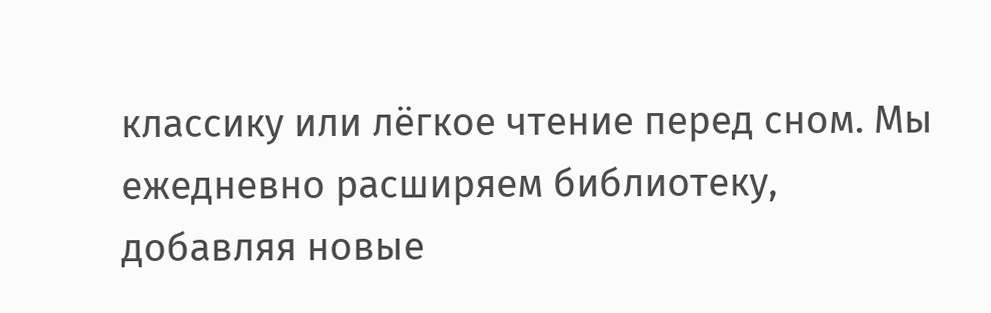классику или лёгкое чтение перед сном. Мы ежедневно расширяем библиотеку, добавляя новые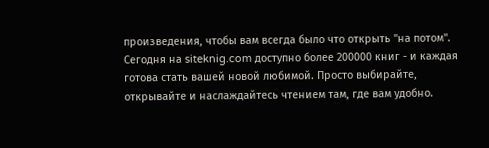произведения, чтобы вам всегда было что открыть "на потом". Сегодня на siteknig.com доступно более 200000 книг - и каждая готова стать вашей новой любимой. Просто выбирайте, открывайте и наслаждайтесь чтением там, где вам удобно.